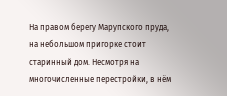На правом берегу Марупского пруда, на небольшом пригорке стоит старинный дом. Несмотря на многочисленные перестройки, в нём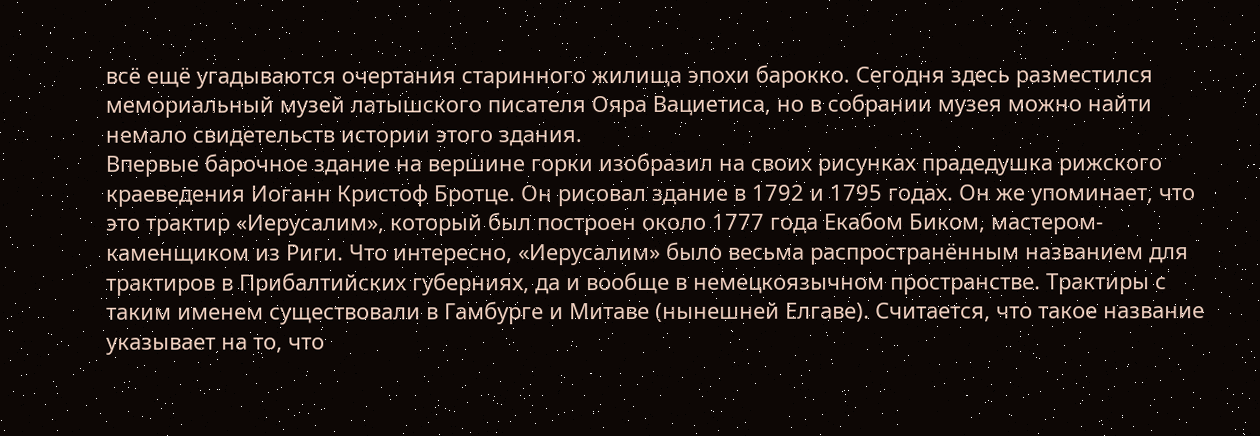всё ещё угадываются очертания старинного жилища эпохи барокко. Сегодня здесь разместился мемориальный музей латышского писателя Ояра Вациетиса, но в собрании музея можно найти немало свидетельств истории этого здания.
Впервые барочное здание на вершине горки изобразил на своих рисунках прадедушка рижского краеведения Иоганн Кристоф Бротце. Он рисовал здание в 1792 и 1795 годах. Он же упоминает, что это трактир «Иерусалим», который был построен около 1777 года Екабом Биком, мастером-каменщиком из Риги. Что интересно, «Иерусалим» было весьма распространённым названием для трактиров в Прибалтийских губерниях, да и вообще в немецкоязычном пространстве. Трактиры с таким именем существовали в Гамбурге и Митаве (нынешней Елгаве). Считается, что такое название указывает на то, что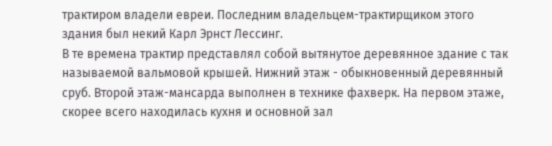трактиром владели евреи. Последним владельцем-трактирщиком этого здания был некий Карл Эрнст Лессинг.
В те времена трактир представлял собой вытянутое деревянное здание с так называемой вальмовой крышей. Нижний этаж - обыкновенный деревянный сруб. Второй этаж-мансарда выполнен в технике фахверк. На первом этаже, скорее всего находилась кухня и основной зал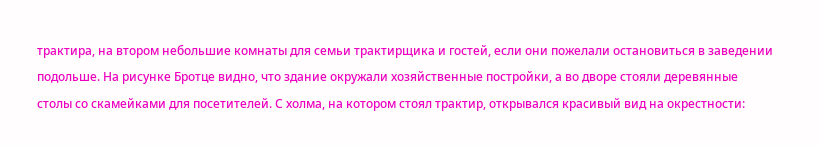трактира, на втором небольшие комнаты для семьи трактирщика и гостей, если они пожелали остановиться в заведении подольше. На рисунке Бротце видно, что здание окружали хозяйственные постройки, а во дворе стояли деревянные столы со скамейками для посетителей. С холма, на котором стоял трактир, открывался красивый вид на окрестности: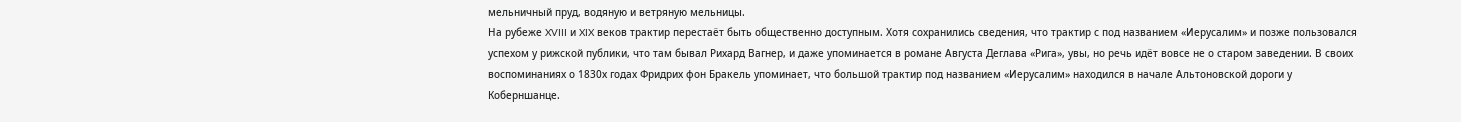мельничный пруд, водяную и ветряную мельницы.
На рубеже XVIII и XIX веков трактир перестаёт быть общественно доступным. Хотя сохранились сведения, что трактир с под названием «Иерусалим» и позже пользовался успехом у рижской публики, что там бывал Рихард Вагнер, и даже упоминается в романе Августа Деглава «Рига», увы, но речь идёт вовсе не о старом заведении. В своих воспоминаниях о 1830х годах Фридрих фон Бракель упоминает, что большой трактир под названием «Иерусалим» находился в начале Альтоновской дороги у Коберншанце.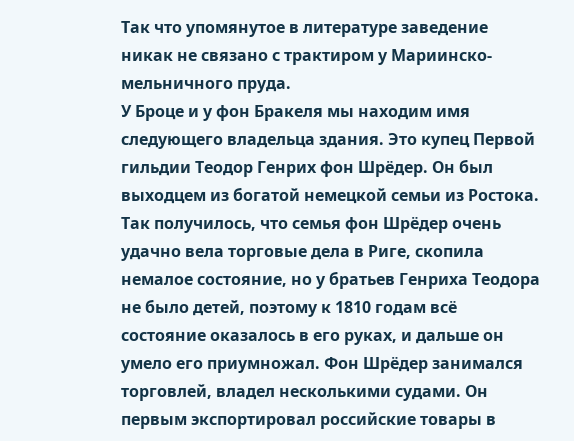Так что упомянутое в литературе заведение никак не связано с трактиром у Мариинско-мельничного пруда.
У Броце и у фон Бракеля мы находим имя следующего владельца здания. Это купец Первой гильдии Теодор Генрих фон Шрёдер. Он был выходцем из богатой немецкой семьи из Ростока. Так получилось, что семья фон Шрёдер очень удачно вела торговые дела в Риге, скопила немалое состояние, но у братьев Генриха Теодора не было детей, поэтому к 1810 годам всё состояние оказалось в его руках, и дальше он умело его приумножал. Фон Шрёдер занимался торговлей, владел несколькими судами. Он первым экспортировал российские товары в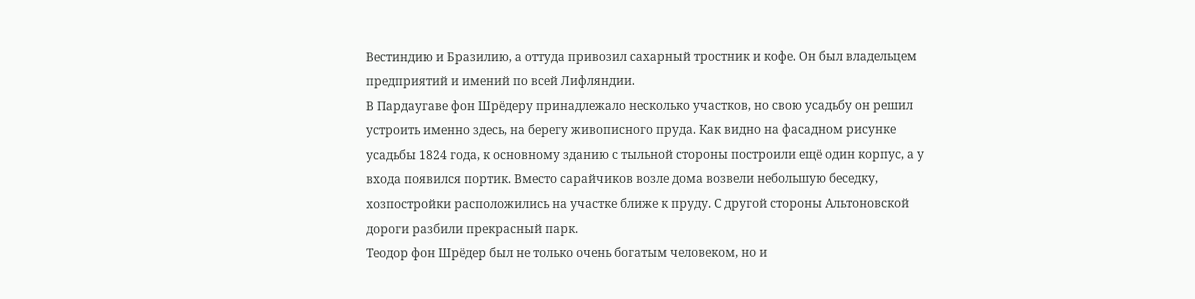Вестиндию и Бразилию, а оттуда привозил сахарный тростник и кофе. Он был владельцем предприятий и имений по всей Лифляндии.
В Пардаугаве фон Шрёдеру принадлежало несколько участков, но свою усадьбу он решил устроить именно здесь, на берегу живописного пруда. Как видно на фасадном рисунке усадьбы 1824 года, к основному зданию с тыльной стороны построили ещё один корпус, а у входа появился портик. Вместо сарайчиков возле дома возвели небольшую беседку, хозпостройки расположились на участке ближе к пруду. С другой стороны Альтоновской дороги разбили прекрасный парк.
Теодор фон Шрёдер был не только очень богатым человеком, но и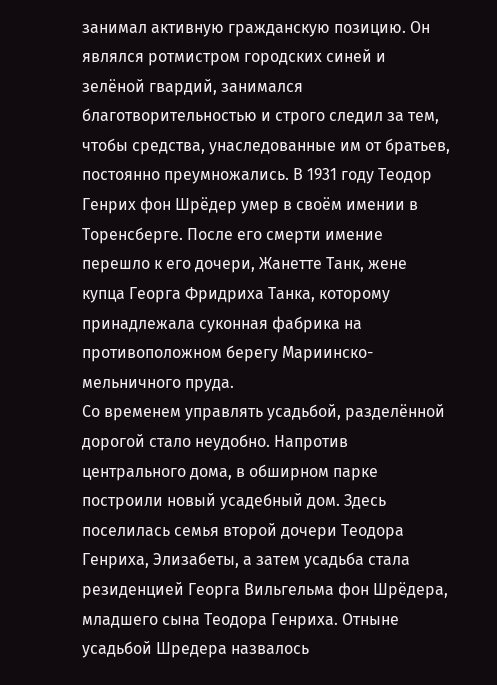занимал активную гражданскую позицию. Он являлся ротмистром городских синей и зелёной гвардий, занимался благотворительностью и строго следил за тем, чтобы средства, унаследованные им от братьев, постоянно преумножались. В 1931 году Теодор Генрих фон Шрёдер умер в своём имении в Торенсберге. После его смерти имение перешло к его дочери, Жанетте Танк, жене купца Георга Фридриха Танка, которому принадлежала суконная фабрика на противоположном берегу Мариинско-мельничного пруда.
Со временем управлять усадьбой, разделённой дорогой стало неудобно. Напротив центрального дома, в обширном парке построили новый усадебный дом. Здесь поселилась семья второй дочери Теодора Генриха, Элизабеты, а затем усадьба стала резиденцией Георга Вильгельма фон Шрёдера, младшего сына Теодора Генриха. Отныне усадьбой Шредера назвалось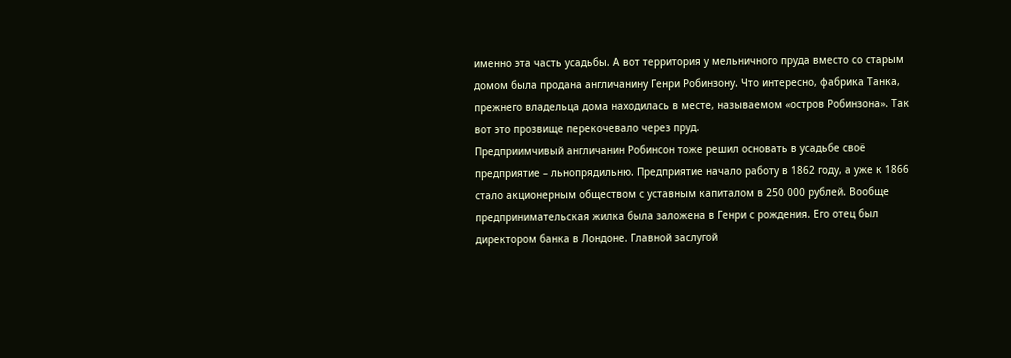именно эта часть усадьбы. А вот территория у мельничного пруда вместо со старым домом была продана англичанину Генри Робинзону. Что интересно, фабрика Танка, прежнего владельца дома находилась в месте, называемом «остров Робинзона». Так вот это прозвище перекочевало через пруд.
Предприимчивый англичанин Робинсон тоже решил основать в усадьбе своё предприятие – льнопрядильню. Предприятие начало работу в 1862 году, а уже к 1866 стало акционерным обществом с уставным капиталом в 250 000 рублей. Вообще предпринимательская жилка была заложена в Генри с рождения. Его отец был директором банка в Лондоне. Главной заслугой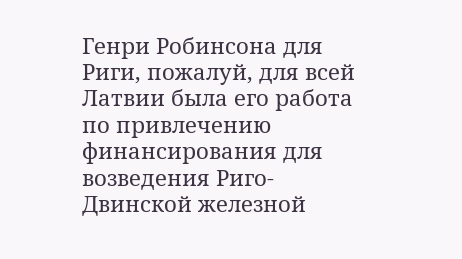Генри Робинсона для Риги, пожалуй, для всей Латвии была его работа по привлечению финансирования для возведения Риго-Двинской железной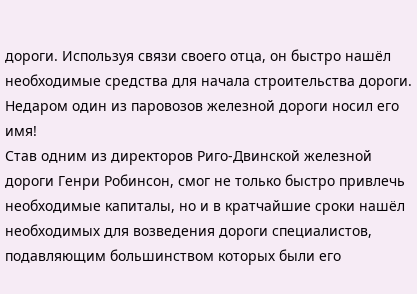дороги. Используя связи своего отца, он быстро нашёл необходимые средства для начала строительства дороги. Недаром один из паровозов железной дороги носил его имя!
Став одним из директоров Риго-Двинской железной дороги Генри Робинсон, смог не только быстро привлечь необходимые капиталы, но и в кратчайшие сроки нашёл необходимых для возведения дороги специалистов, подавляющим большинством которых были его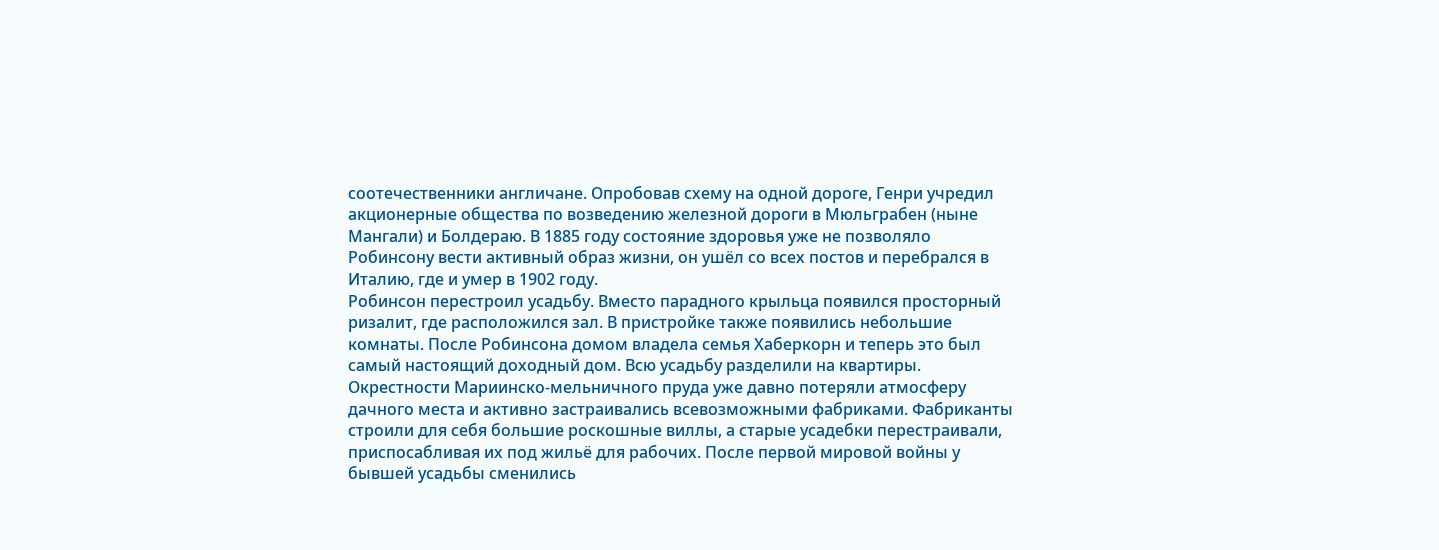соотечественники англичане. Опробовав схему на одной дороге, Генри учредил акционерные общества по возведению железной дороги в Мюльграбен (ныне Мангали) и Болдераю. В 1885 году состояние здоровья уже не позволяло Робинсону вести активный образ жизни, он ушёл со всех постов и перебрался в Италию, где и умер в 1902 году.
Робинсон перестроил усадьбу. Вместо парадного крыльца появился просторный ризалит, где расположился зал. В пристройке также появились небольшие комнаты. После Робинсона домом владела семья Хаберкорн и теперь это был самый настоящий доходный дом. Всю усадьбу разделили на квартиры. Окрестности Мариинско-мельничного пруда уже давно потеряли атмосферу дачного места и активно застраивались всевозможными фабриками. Фабриканты строили для себя большие роскошные виллы, а старые усадебки перестраивали, приспосабливая их под жильё для рабочих. После первой мировой войны у бывшей усадьбы сменились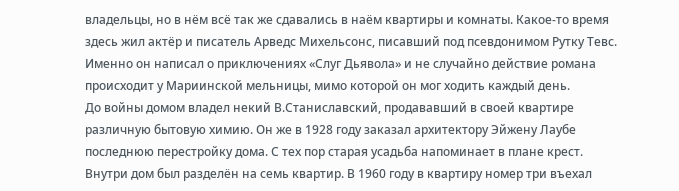владельцы, но в нём всё так же сдавались в наём квартиры и комнаты. Какое-то время здесь жил актёр и писатель Арведс Михельсонс, писавший под псевдонимом Рутку Тевс. Именно он написал о приключениях «Слуг Дьявола» и не случайно действие романа происходит у Мариинской мельницы, мимо которой он мог ходить каждый день.
До войны домом владел некий В.Станиславский, продававший в своей квартире различную бытовую химию. Он же в 1928 году заказал архитектору Эйжену Лаубе последнюю перестройку дома. С тех пор старая усадьба напоминает в плане крест. Внутри дом был разделён на семь квартир. В 1960 году в квартиру номер три въехал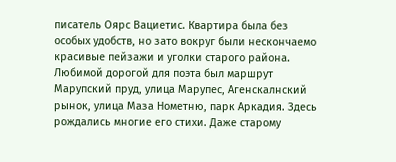писатель Оярс Вациетис. Квартира была без особых удобств, но зато вокруг были нескончаемо красивые пейзажи и уголки старого района. Любимой дорогой для поэта был маршрут Марупский пруд, улица Марупес, Агенскалнский рынок, улица Маза Нометню, парк Аркадия. Здесь рождались многие его стихи. Даже старому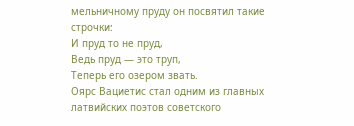мельничному пруду он посвятил такие строчки:
И пруд то не пруд,
Ведь пруд — это труп,
Теперь его озером звать.
Оярс Вациетис стал одним из главных латвийских поэтов советского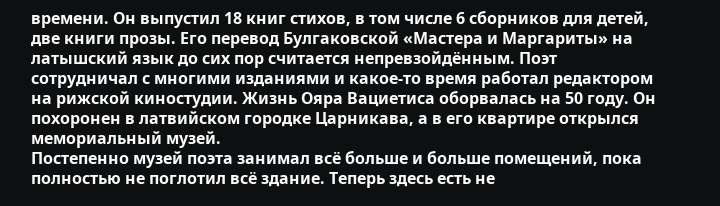времени. Он выпустил 18 книг стихов, в том числе 6 сборников для детей, две книги прозы. Его перевод Булгаковской «Мастера и Маргариты» на латышский язык до сих пор считается непревзойдённым. Поэт сотрудничал с многими изданиями и какое-то время работал редактором на рижской киностудии. Жизнь Ояра Вациетиса оборвалась на 50 году. Он похоронен в латвийском городке Царникава, а в его квартире открылся мемориальный музей.
Постепенно музей поэта занимал всё больше и больше помещений, пока полностью не поглотил всё здание. Теперь здесь есть не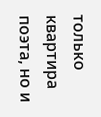только квартира поэта, но и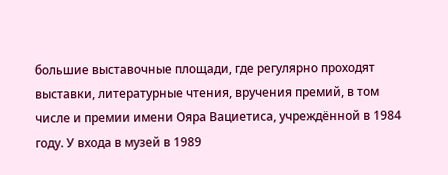большие выставочные площади, где регулярно проходят выставки, литературные чтения, вручения премий, в том числе и премии имени Ояра Вациетиса, учреждённой в 1984 году. У входа в музей в 1989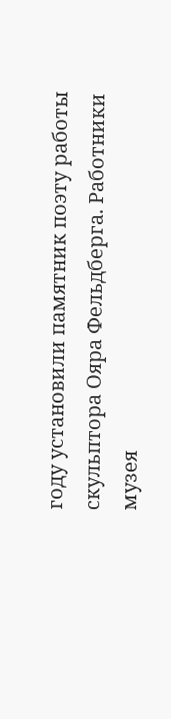году установили памятник поэту работы скульптора Ояра Фельдберга. Работники музея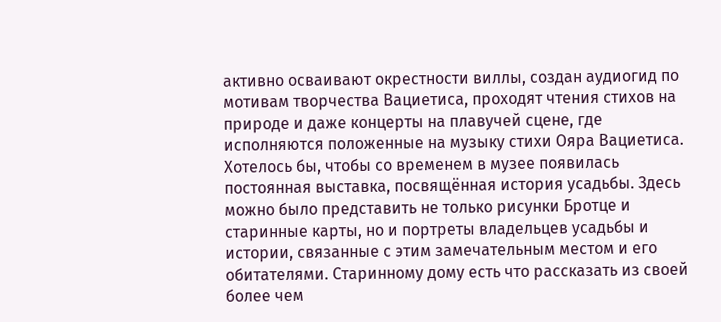активно осваивают окрестности виллы, создан аудиогид по мотивам творчества Вациетиса, проходят чтения стихов на природе и даже концерты на плавучей сцене, где исполняются положенные на музыку стихи Ояра Вациетиса.
Хотелось бы, чтобы со временем в музее появилась постоянная выставка, посвящённая история усадьбы. Здесь можно было представить не только рисунки Бротце и старинные карты, но и портреты владельцев усадьбы и истории, связанные с этим замечательным местом и его обитателями. Старинному дому есть что рассказать из своей более чем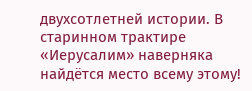двухсотлетней истории. В старинном трактире «Иерусалим» наверняка найдётся место всему этому!